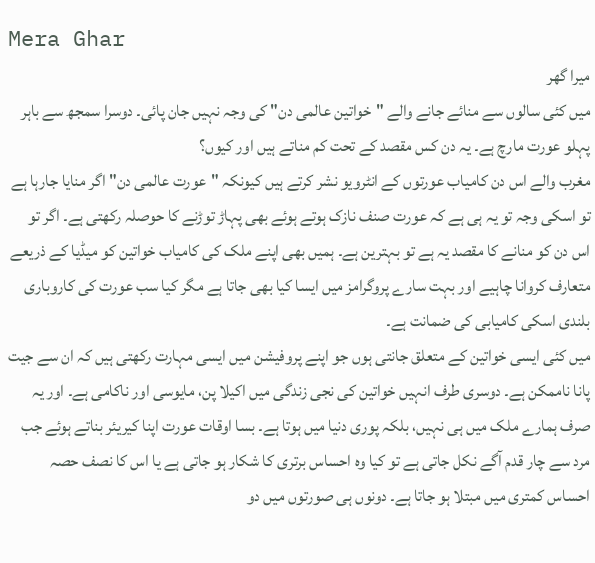Mera Ghar
میرا گھر
میں کئی سالوں سے منائے جانے والے "خواتین عالمی دن" کی وجہ نہیں جان پائی۔ دوسرا سمجھ سے باہر پہلو عورت مارچ ہے۔ یہ دن کس مقصد کے تحت کم مناتے ہیں اور کیوں؟
مغرب والے اس دن کامیاب عورتوں کے انٹرویو نشر کرتے ہیں کیونکہ "عورت عالمی دن" اگر منایا جارہا ہے تو اسکی وجہ تو یہ ہی ہے کہ عورت صنف نازک ہوتے ہوئے بھی پہاڑ توڑنے کا حوصلہ رکھتی ہے۔ اگر تو اس دن کو منانے کا مقصد یہ ہے تو بہترین ہے۔ ہمیں بھی اپنے ملک کی کامیاب خواتین کو میڈیا کے ذریعے متعارف کروانا چاہیے اور بہت سارے پروگرامز میں ایسا کیا بھی جاتا ہے مگر کیا سب عورت کی کاروباری بلندی اسکی کامیابی کی ضمانت ہے۔
میں کئی ایسی خواتین کے متعلق جانتی ہوں جو اپنے پروفیشن میں ایسی مہارت رکھتی ہیں کہ ان سے جیت پانا ناممکن ہے۔ دوسری طرف انہیں خواتین کی نجی زندگی میں اکیلا پن، مایوسی اور ناکامی ہے۔ اور یہ صرف ہمارے ملک میں ہی نہیں، بلکہ پوری دنیا میں ہوتا ہے۔ بسا اوقات عورت اپنا کیریئر بناتے ہوئے جب مرد سے چار قدم آگے نکل جاتی ہے تو کیا وہ احساس برتری کا شکار ہو جاتی ہے یا اس کا نصف حصہ احساس کمتری میں مبتلا ہو جاتا ہے۔ دونوں ہی صورتوں میں دو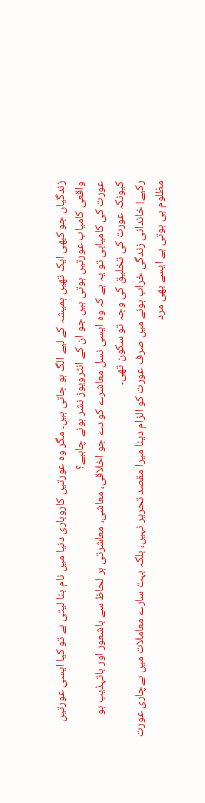زندگیاں جو کبھی ایک تھیں ہمیشہ کے لیے الگ ہو جاتی ہیں۔ مگر وہ عورتیں کاروباری دنیا میں نام بنا لیتی ہے تو کیا ایسی عورتیں واقعی کامیاب عورتیں ہوتی ہیں جو ان کے انٹرویوز نشر ہونے چاہیے؟
عورت کی کامیابی تو یہ ہے کہ وہ ایسی نسل معاشرے کو دے جو اخلاقی، معاشی، معاشرتی ہر لحاظ سے باشعور اور باتہذیب ہو کیونکہ عورت کی تخلیق کی وجہ تو سکون تھی۔
رکیے! خاندانی زندگی خراب ہونے میں صرف عورت کو الزام دینا میرا مقصد تحریر نہیں، بلکہ بہت سارے معاملات میں بےچاری عورت مظلوم ہی ہوتی ہے ایسے بھی مرد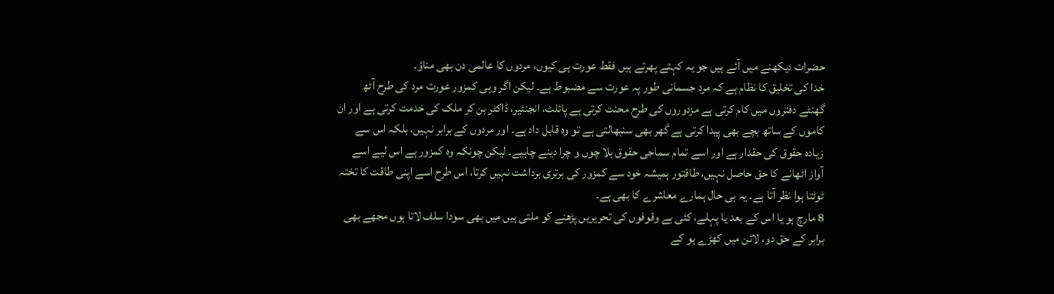حضرات دیکھنے میں آئے ہیں جو یہ کہتے پھرتے ہیں فقط عورت ہی کیوں، مردوں کا عالمی دن بھی مناؤ۔
خدا کی تخلیق کا نظام ہے کہ مرد جسمانی طور پہ عورت سے مضبوط ہے۔ لیکن اگر وہی کمزور عورت مرد کی طرح آٹھ گھنٹے دفتروں میں کام کرتی ہے مزدوروں کی طرح محنت کرتی ہے پائلٹ، انجنئیر، ڈاکٹر بن کر ملک کی خدمت کرتی ہے اور ان کاموں کے ساتھ بچے بھی پیدا کرتی ہے گھر بھی سنبھالتی ہے تو وہ قابل داد ہے۔ اور مردوں کے برابر نہیں، بلکہ اس سے زیادہ حقوق کی حقدار ہے اور اسے تمام سماجی حقوق بلا چوں و چرا دینے چاہیے۔ لیکن چونکہ وہ کمزور ہے اس لیے اسے آواز اٹھانے کا حق حاصل نہیں، طاقتور ہمیشہ خود سے کمزور کی برتری برداشت نہیں کرتا، اس طرح اسے اپنی طاقت کا تختہ ٹوٹتا ہوا نظر آتا ہے۔ یہ ہی حال ہمارے معاشرے کا بھی ہے۔
8 مارچ ہو یا اس کے بعد یا پہلے، کئی بے وقوفوں کی تحریریں پڑھنے کو ملتی ہیں میں بھی سودا سلف لاتا ہوں مجھے بھی برابر کے حق دو، لائن میں کھڑے ہو کے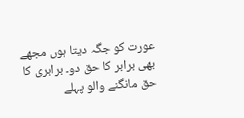عورت کو جگہ دیتا ہوں مجھے بھی برابر کا حق دو۔ برابری کا حق مانگنے والو پہلے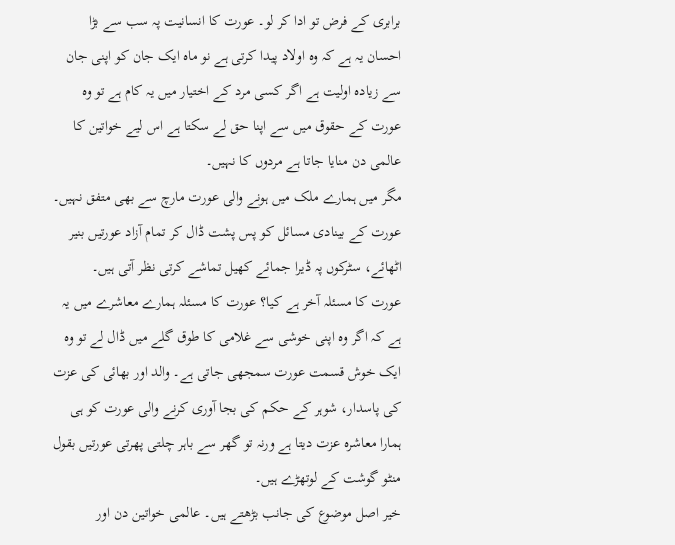برابری کے فرض تو ادا کر لو۔ عورت کا انسانیت پہ سب سے بڑا احسان یہ ہے کہ وہ اولاد پیدا کرتی ہے نو ماہ ایک جان کو اپنی جان سے زیادہ اولیت ہے اگر کسی مرد کے اختیار میں یہ کام ہے تو وہ عورت کے حقوق میں سے اپنا حق لے سکتا ہے اس لیے خواتین کا عالمی دن منایا جاتا ہے مردوں کا نہیں۔
مگر میں ہمارے ملک میں ہونے والی عورت مارچ سے بھی متفق نہیں۔ عورت کے بینادی مسائل کو پس پشت ڈال کر تمام آزاد عورتیں بنیر اٹھائے، سٹرکوں پہ ڈیرا جمائے کھیل تماشے کرتی نظر آتی ہیں۔
عورت کا مسئلہ آخر ہے کیا؟ عورت کا مسئلہ ہمارے معاشرے میں یہ ہے کہ اگر وہ اپنی خوشی سے غلامی کا طوق گلے میں ڈال لے تو وہ ایک خوش قسمت عورت سمجھی جاتی ہے۔ والد اور بھائی کی عزت کی پاسدار، شوہر کے حکم کی بجا آوری کرنے والی عورت کو ہی ہمارا معاشرہ عزت دیتا ہے ورنہ تو گھر سے باہر چلتی پھرتی عورتیں بقول منٹو گوشت کے لوتھڑے ہیں۔
خیر اصل موضوع کی جانب بڑھتے ہیں۔ عالمی خواتین دن اور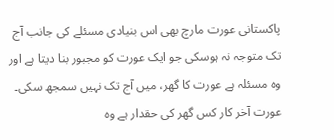پاکستانی عورت مارچ بھی اس بنیادی مسئلے کی جانب آج تک متوجہ نہ ہوسکی جو ایک عورت کو مجبور بنا دیتا ہے اور وہ مسئلہ ہے عورت کا گھر، میں آج تک نہیں سمجھ سکی۔ عورت آخر کار کس گھر کی حقدار ہے وہ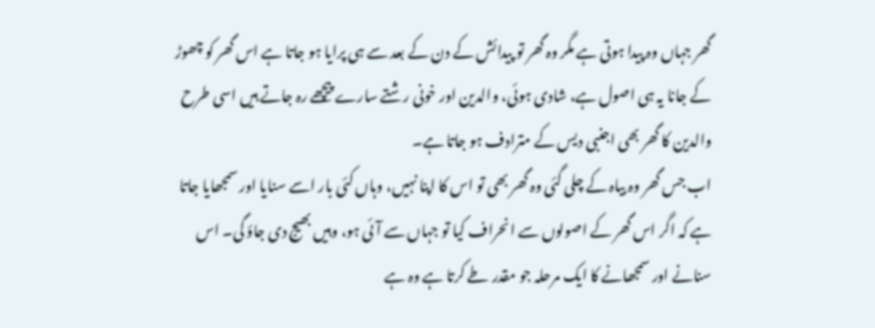گھر جہاں وہ پیدا ہوتی ہے مگر وہ گھر تو پیدائش کے دن کے بعد سے ہی پرایا ہو جاتا ہے اس گھر کو چھوڑ کے جانا یہ ہی اصول ہے، شادی ہوئی، والدین اور خونی رشتے سارے پیچھے رہ جاتے ہیں اسی طرح والدین کا گھر بھی اجنبی دیس کے مترادف ہو جاتا ہے۔
اب جس گھر وہ بیاہ کے چلی گئی وہ گھر بھی تو اس کا اپنا نہیں، وہاں کئی بار اسے سنایا اور سمجھایا جاتا ہے کہ اگر اس گھر کے اصولوں سے انحراف کیا تو جہاں سے آئی ہو، وہیں بھیج دی جاؤ گی۔ اس سنانے اور سمجھانے کا ایک مرحلہ جو مقدر طے کرتا ہے وہ ہے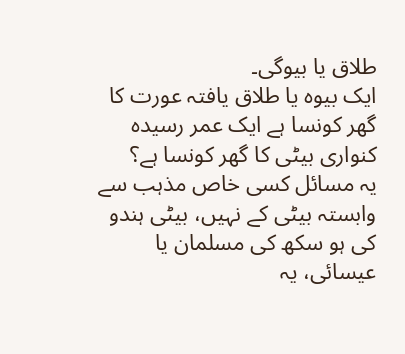طلاق یا بیوگی۔
ایک بیوہ یا طلاق یافتہ عورت کا گھر کونسا ہے ایک عمر رسیدہ کنواری بیٹی کا گھر کونسا ہے؟
یہ مسائل کسی خاص مذہب سے وابستہ بیٹی کے نہیں، بیٹی ہندو کی ہو سکھ کی مسلمان یا عیسائی، یہ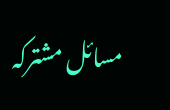مسائل مشترکہ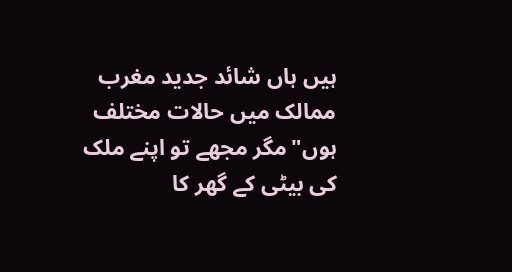ہیں ہاں شائد جدید مغرب ممالک میں حالات مختلف ہوں"مگر مجھے تو اپنے ملک کی بیٹی کے گھر کا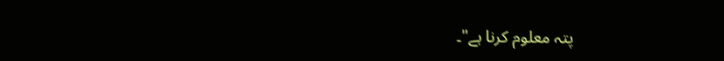پتہ معلوم کرنا ہے"۔